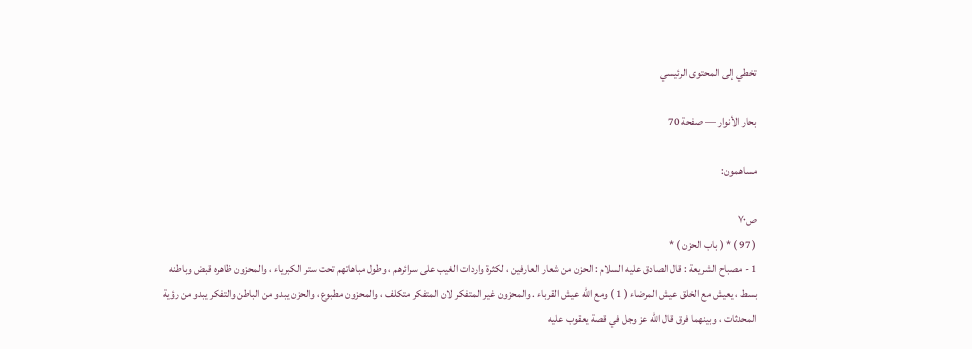تخطي إلى المحتوى الرئيسي

بحار الأنوار — صفحة 70

مساهمون:

ص٧٠
( 97 ) * ( باب الحزن ) *
1 - مصباح الشريعة : قال الصادق عليه السلام : الحزن من شعار العارفين ، لكثرة واردات الغيب على سرائرهم ، وطول مباهاتهم تحت ستر الكبرياء ، والمحزون ظاهره قبض وباطنه بسط ، يعيش مع الخلق عيش المرضاء ( 1 ) ومع الله عيش القرباء . والمحزون غير المتفكر لان المتفكر متكلف ، والمحزون مطبوع ، والحزن يبدو من الباطن والتفكر يبدو من رؤية المحدثات ، وبينهما فرق قال الله عز وجل في قصة يعقوب عليه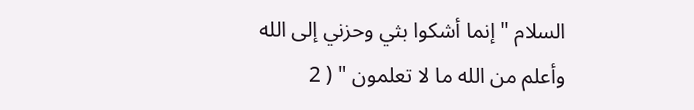السلام " إنما أشكوا بثي وحزني إلى الله وأعلم من الله ما لا تعلمون " ( 2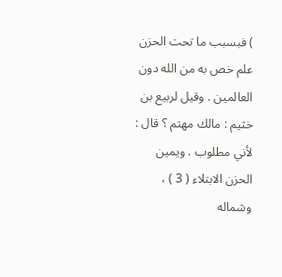) فبسبب ما تحت الحزن علم خص به من الله دون العالمين . وقيل لربيع بن خثيم : مالك مهتم ؟ قال : لأني مطلوب . ويمين الحزن الابتلاء ( 3 ) ، وشماله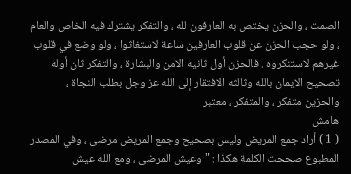الصمت ، والحزن يختص به العارفون لله ، والتفكر يشترك فيه الخاص والعام ، ولو حجب الحزن عن قلوب العارفين ساعة لاستغاثوا ، ولو وضع في قلوب غيرهم لاستنكروه . فالحزن أول ثانيه الامن والبشارة ، والتفكر ثان أوله تصحيح الايمان بالله وثالثه الافتقار إلى الله عز وجل بطلب النجاة ، والحزين متفكر ، والمتفكر ، معتبر
هامش
( 1 ) أراد جمع المريض وليس بصحيح وجمع المريض مرضى ، وفي المصدر المطبوع صححت الكلمة هكذا : " وعيش المرضى ، ومع الله عيش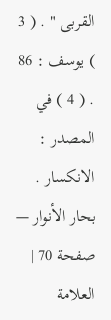القربى " . ( 3 ) يوسف : 86 . ( 4 ) في المصدر : الانكسار .
بحار الأنوار — صفحة 70 | العلامة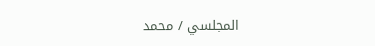المجلسي / محمد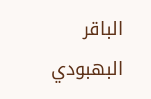الباقر البهبودي